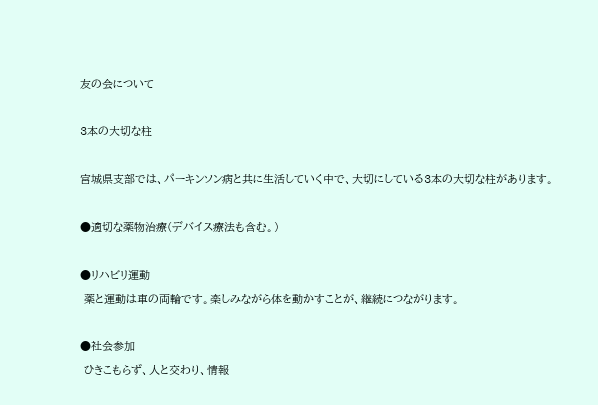友の会について

3本の大切な柱

宮城県支部では、パーキンソン病と共に生活していく中で、大切にしている3本の大切な柱があります。

●適切な薬物治療(デバイス療法も含む。)

●リハビリ運動
 薬と運動は車の両輪です。楽しみながら体を動かすことが、継続につながります。

●社会参加
 ひきこもらず、人と交わり、情報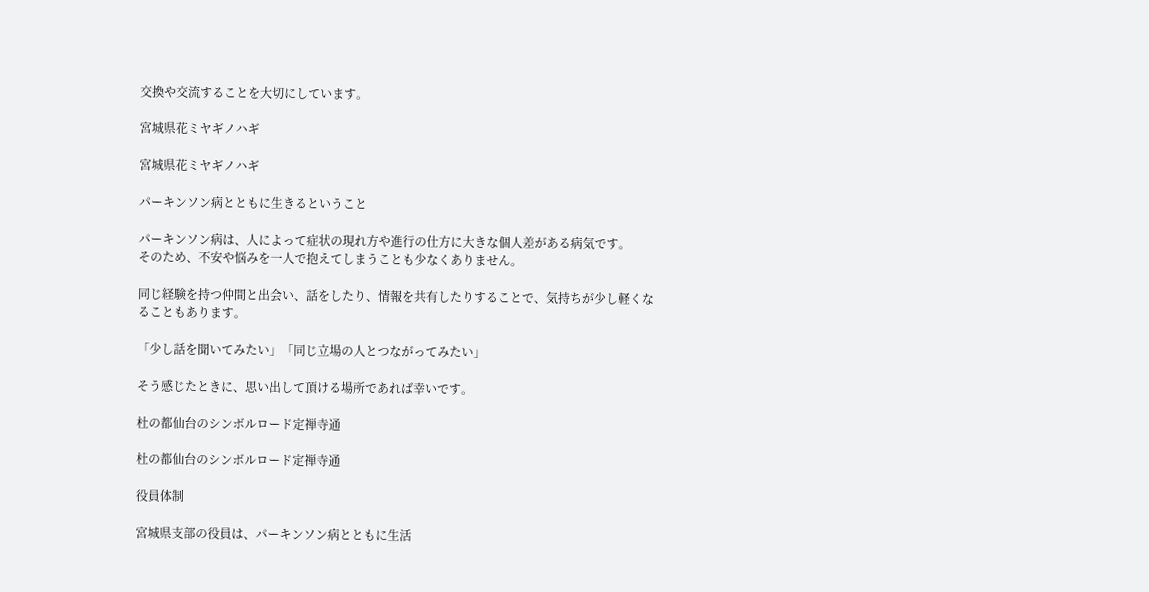交換や交流することを大切にしています。

宮城県花ミヤギノハギ

宮城県花ミヤギノハギ

パーキンソン病とともに生きるということ

パーキンソン病は、人によって症状の現れ方や進行の仕方に大きな個人差がある病気です。
そのため、不安や悩みを一人で抱えてしまうことも少なくありません。

同じ経験を持つ仲間と出会い、話をしたり、情報を共有したりすることで、気持ちが少し軽くなることもあります。

「少し話を聞いてみたい」「同じ立場の人とつながってみたい」

そう感じたときに、思い出して頂ける場所であれば幸いです。

杜の都仙台のシンボルロード定禅寺通

杜の都仙台のシンボルロード定禅寺通

役員体制

宮城県支部の役員は、パーキンソン病とともに生活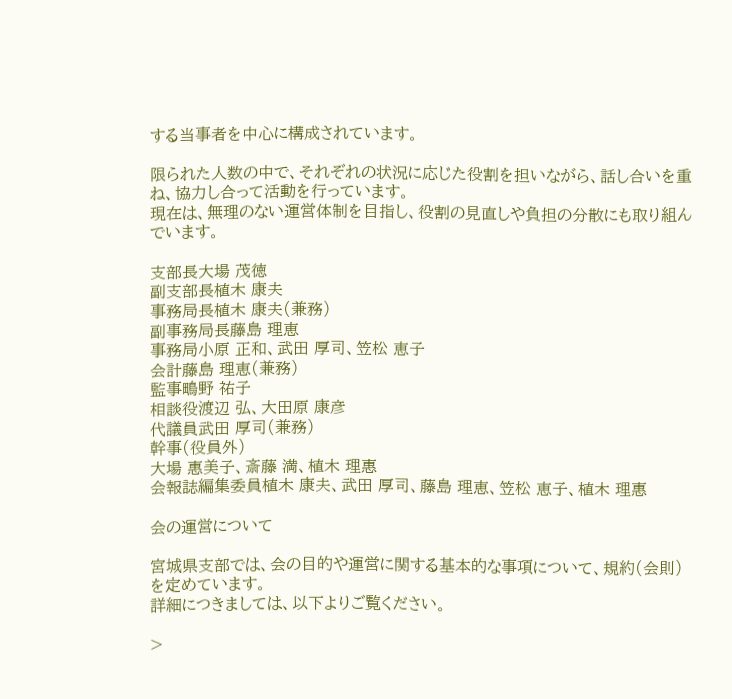する当事者を中心に構成されています。

限られた人数の中で、それぞれの状況に応じた役割を担いながら、話し合いを重ね、協力し合って活動を行っています。
現在は、無理のない運営体制を目指し、役割の見直しや負担の分散にも取り組んでいます。

支部長大場 茂徳
副支部長植木 康夫
事務局長植木 康夫(兼務)
副事務局長藤島 理恵
事務局小原 正和、武田 厚司、笠松 恵子
会計藤島 理恵(兼務)
監事鴫野 祐子
相談役渡辺 弘、大田原 康彦
代議員武田 厚司(兼務)
幹事(役員外)
大場 惠美子、斎藤 満、植木 理惠
会報誌編集委員植木 康夫、武田 厚司、藤島 理恵、笠松 恵子、植木 理惠

会の運営について

宮城県支部では、会の目的や運営に関する基本的な事項について、規約(会則)を定めています。
詳細につきましては、以下よりご覧ください。

>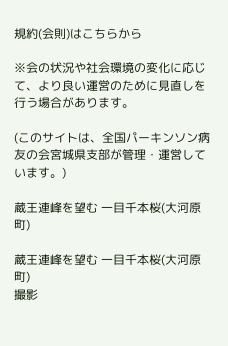規約(会則)はこちらから

※会の状況や社会環境の変化に応じて、より良い運営のために見直しを行う場合があります。

(このサイトは、全国パーキンソン病友の会宮城県支部が管理・運営しています。)

蔵王連峰を望む 一目千本桜(大河原町)

蔵王連峰を望む 一目千本桜(大河原町)
撮影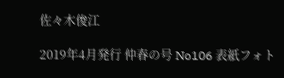佐々木俊江

2019年4月発行 仲春の号 No106 表紙フォト